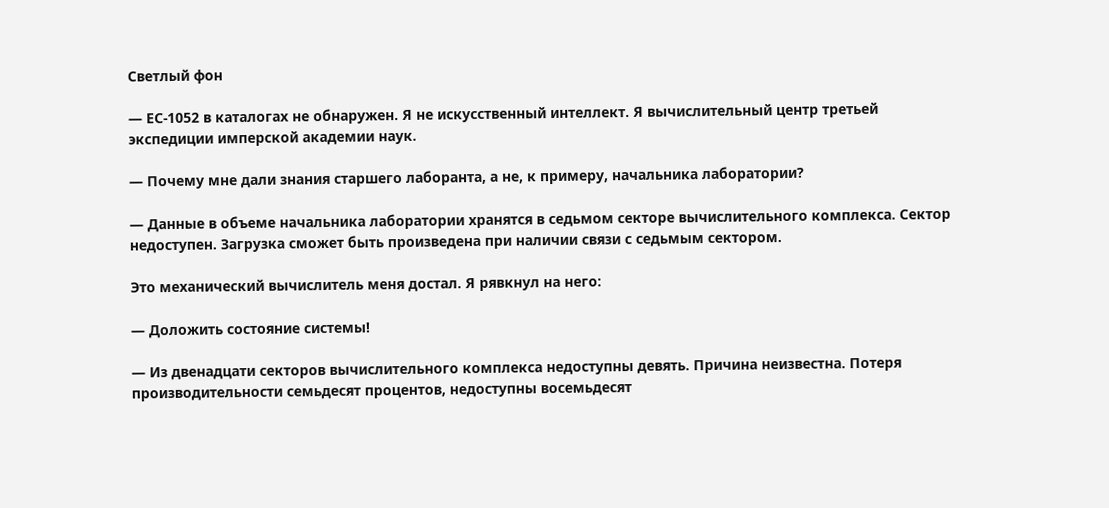Светлый фон

— ЕС-1052 в каталогах не обнаружен. Я не искусственный интеллект. Я вычислительный центр третьей экспедиции имперской академии наук.

— Почему мне дали знания старшего лаборанта, а не, к примеру, начальника лаборатории?

— Данные в объеме начальника лаборатории хранятся в седьмом секторе вычислительного комплекса. Сектор недоступен. Загрузка сможет быть произведена при наличии связи с седьмым сектором.

Это механический вычислитель меня достал. Я рявкнул на него:

— Доложить состояние системы!

— Из двенадцати секторов вычислительного комплекса недоступны девять. Причина неизвестна. Потеря производительности семьдесят процентов, недоступны восемьдесят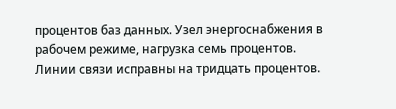процентов баз данных. Узел энергоснабжения в рабочем режиме, нагрузка семь процентов. Линии связи исправны на тридцать процентов.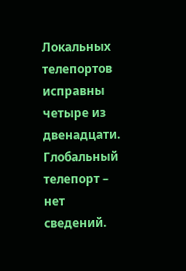Локальных телепортов исправны четыре из двенадцати. Глобальный телепорт – нет сведений.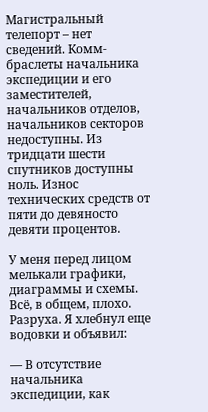Магистральный телепорт – нет сведений. Комм-браслеты начальника экспедиции и его заместителей, начальников отделов, начальников секторов недоступны. Из тридцати шести спутников доступны ноль. Износ технических средств от пяти до девяносто девяти процентов.

У меня перед лицом мелькали графики, диаграммы и схемы. Всё, в общем, плохо. Разруха. Я хлебнул еще водовки и объявил:

— В отсутствие начальника экспедиции, как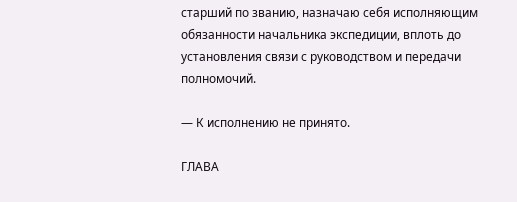старший по званию, назначаю себя исполняющим обязанности начальника экспедиции, вплоть до установления связи с руководством и передачи полномочий.

— К исполнению не принято.

ГЛАВА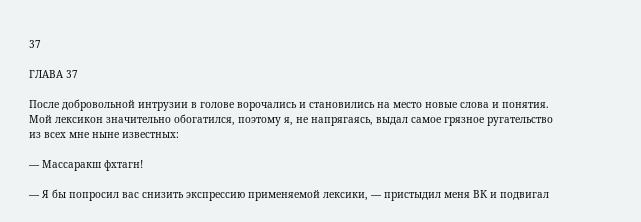37

ГЛАВА 37

После добровольной интрузии в голове ворочались и становились на место новые слова и понятия. Мой лексикон значительно обогатился, поэтому я, не напрягаясь, выдал самое грязное ругательство из всех мне ныне известных:

— Массаракш фхтагн!

— Я бы попросил вас снизить экспрессию применяемой лексики, — пристыдил меня ВК и подвигал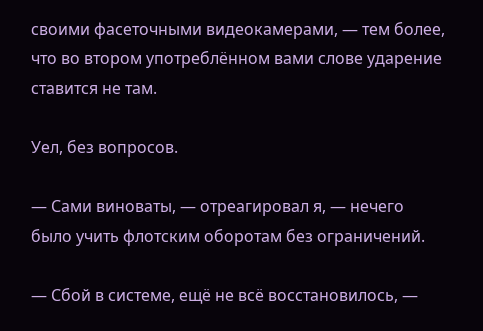своими фасеточными видеокамерами, — тем более, что во втором употреблённом вами слове ударение ставится не там.

Уел, без вопросов.

— Сами виноваты, — отреагировал я, — нечего было учить флотским оборотам без ограничений.

— Сбой в системе, ещё не всё восстановилось, —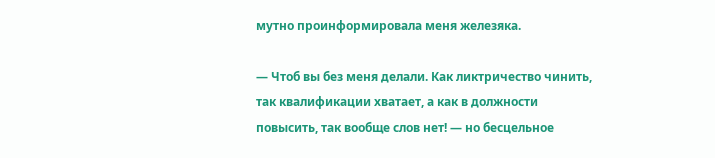мутно проинформировала меня железяка.

— Чтоб вы без меня делали. Как ликтричество чинить, так квалификации хватает, а как в должности повысить, так вообще слов нет! — но бесцельное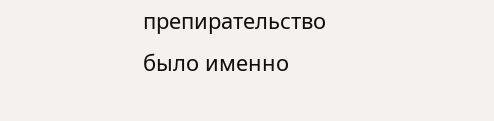препирательство было именно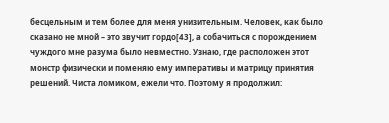бесцельным и тем более для меня унизительным. Человек, как было сказано не мной – это звучит гордо[43], а собачиться с порождением чуждого мне разума было невместно. Узнаю, где расположен этот монстр физически и поменяю ему императивы и матрицу принятия решений. Чиста ломиком, ежели что. Поэтому я продолжил: